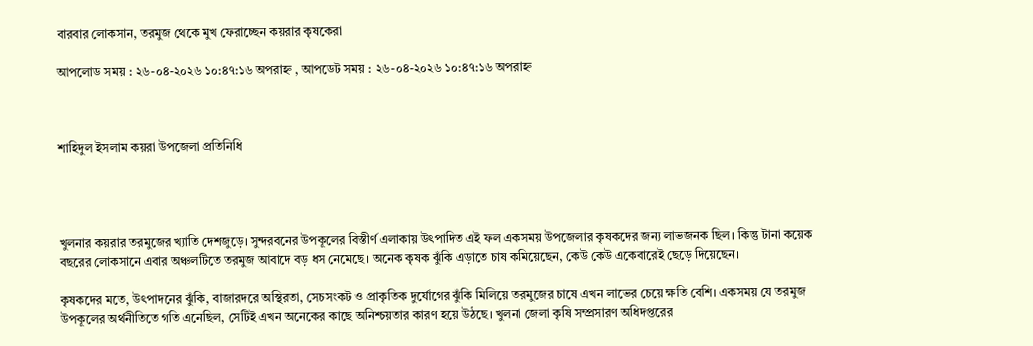বারবার লোকসান, তরমুজ থেকে মুখ ফেরাচ্ছেন কয়রার কৃষকেরা

আপলোড সময় : ২৬-০৪-২০২৬ ১০:৪৭:১৬ অপরাহ্ন , আপডেট সময় : ২৬-০৪-২০২৬ ১০:৪৭:১৬ অপরাহ্ন



শাহিদুল ইসলাম কয়রা উপজেলা প্রতিনিধি




খুলনার কয়রার তরমুজের খ্যাতি দেশজুড়ে। সুন্দরবনের উপকূলের বিস্তীর্ণ এলাকায় উৎপাদিত এই ফল একসময় উপজেলার কৃষকদের জন্য লাভজনক ছিল। কিন্তু টানা কয়েক বছরের লোকসানে এবার অঞ্চলটিতে তরমুজ আবাদে বড় ধস নেমেছে। অনেক কৃষক ঝুঁকি এড়াতে চাষ কমিয়েছেন, কেউ কেউ একেবারেই ছেড়ে দিয়েছেন।

কৃষকদের মতে, উৎপাদনের ঝুঁকি, বাজারদরে অস্থিরতা, সেচসংকট ও প্রাকৃতিক দুর্যোগের ঝুঁকি মিলিয়ে তরমুজের চাষে এখন লাভের চেয়ে ক্ষতি বেশি। একসময় যে তরমুজ উপকূলের অর্থনীতিতে গতি এনেছিল, সেটিই এখন অনেকের কাছে অনিশ্চয়তার কারণ হয়ে উঠছে। খুলনা জেলা কৃষি সম্প্রসারণ অধিদপ্তরের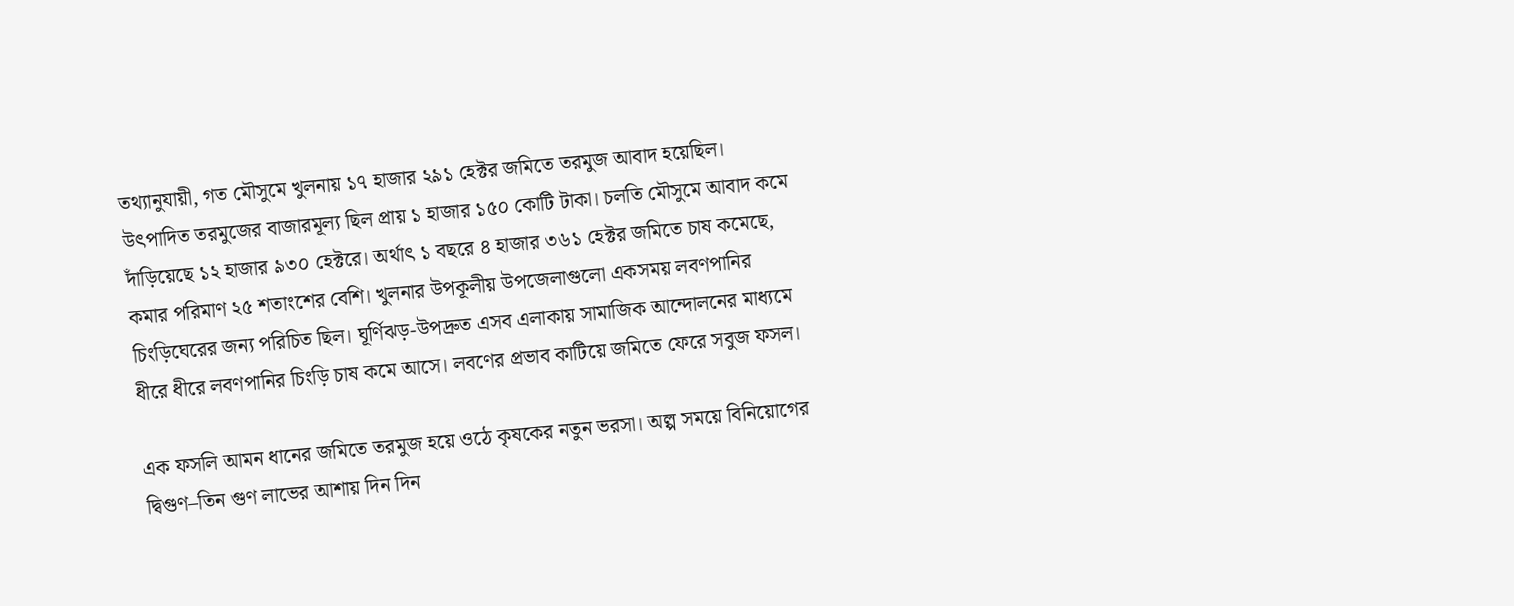তথ্যানুযায়ী, গত মৌসুমে খুলনায় ১৭ হাজার ২৯১ হেক্টর জমিতে তরমুজ আবাদ হয়েছিল। উৎপাদিত তরমুজের বাজারমূল্য ছিল প্রায় ১ হাজার ১৫০ কোটি টাকা। চলতি মৌসুমে আবাদ কমে দাঁড়িয়েছে ১২ হাজার ৯৩০ হেক্টরে। অর্থাৎ ১ বছরে ৪ হাজার ৩৬১ হেক্টর জমিতে চাষ কমেছে, কমার পরিমাণ ২৫ শতাংশের বেশি। খুলনার উপকূলীয় উপজেলাগুলো একসময় লবণপানির চিংড়িঘেরের জন্য পরিচিত ছিল। ঘূর্ণিঝড়-উপদ্রুত এসব এলাকায় সামাজিক আন্দোলনের মাধ্যমে ধীরে ধীরে লবণপানির চিংড়ি চাষ কমে আসে। লবণের প্রভাব কাটিয়ে জমিতে ফেরে সবুজ ফসল।

এক ফসলি আমন ধানের জমিতে তরমুজ হয়ে ওঠে কৃষকের নতুন ভরসা। অল্প সময়ে বিনিয়োগের দ্বিগুণ–তিন গুণ লাভের আশায় দিন দিন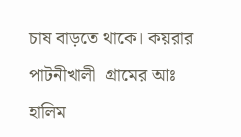চাষ বাড়তে থাকে। কয়রার পাটনীখালী  গ্রামের আঃ হালিম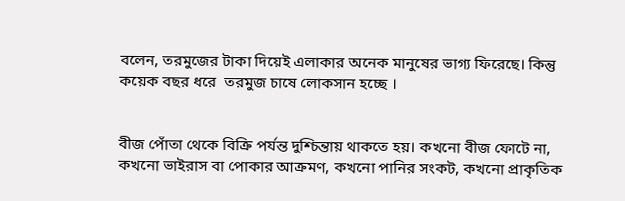বলেন, তরমুজের টাকা দিয়েই এলাকার অনেক মানুষের ভাগ্য ফিরেছে। কিন্তু কয়েক বছর ধরে  তরমুজ চাষে লোকসান হচ্ছে ।


বীজ পোঁতা থেকে বিক্রি পর্যন্ত দুশ্চিন্তায় থাকতে হয়। কখনো বীজ ফোটে না, কখনো ভাইরাস বা পোকার আক্রমণ, কখনো পানির সংকট, কখনো প্রাকৃতিক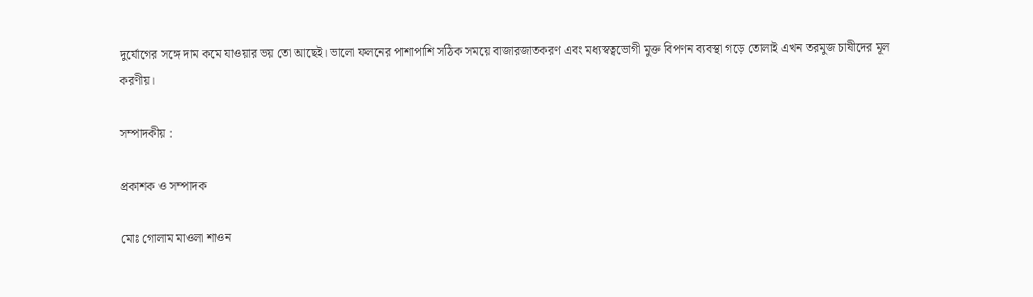দুর্যোগের সঙ্গে দাম কমে যাওয়ার ভয় তো আছেই। ভালো ফলনের পাশাপাশি সঠিক সময়ে বাজারজাতকরণ এবং মধ্যস্বত্বভোগী মুক্ত বিপণন ব্যবস্থা গড়ে তোলাই এখন তরমুজ চাষীদের মূল করণীয়।

সম্পাদকীয় :

প্রকাশক ও সম্পাদক

মোঃ গোলাম মাওলা শাওন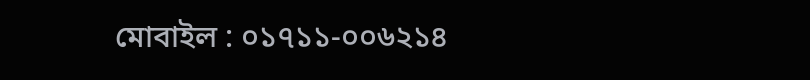মোবাইল : ০১৭১১-০০৬২১৪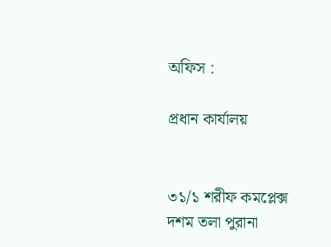অফিস :

প্রধান কার্যালয়


৩১/১ শরীফ কমপ্লেক্স দশম তলা পুরানা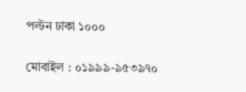পল্টন ঢাকা ১০০০

মোবাইল : ০১৯৯৯-৯৫৩৯৭০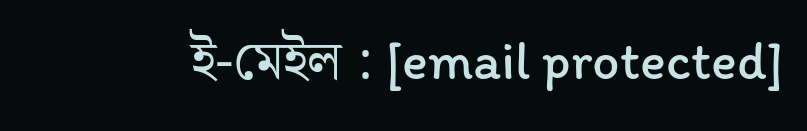ই-মেইল : [email protected]